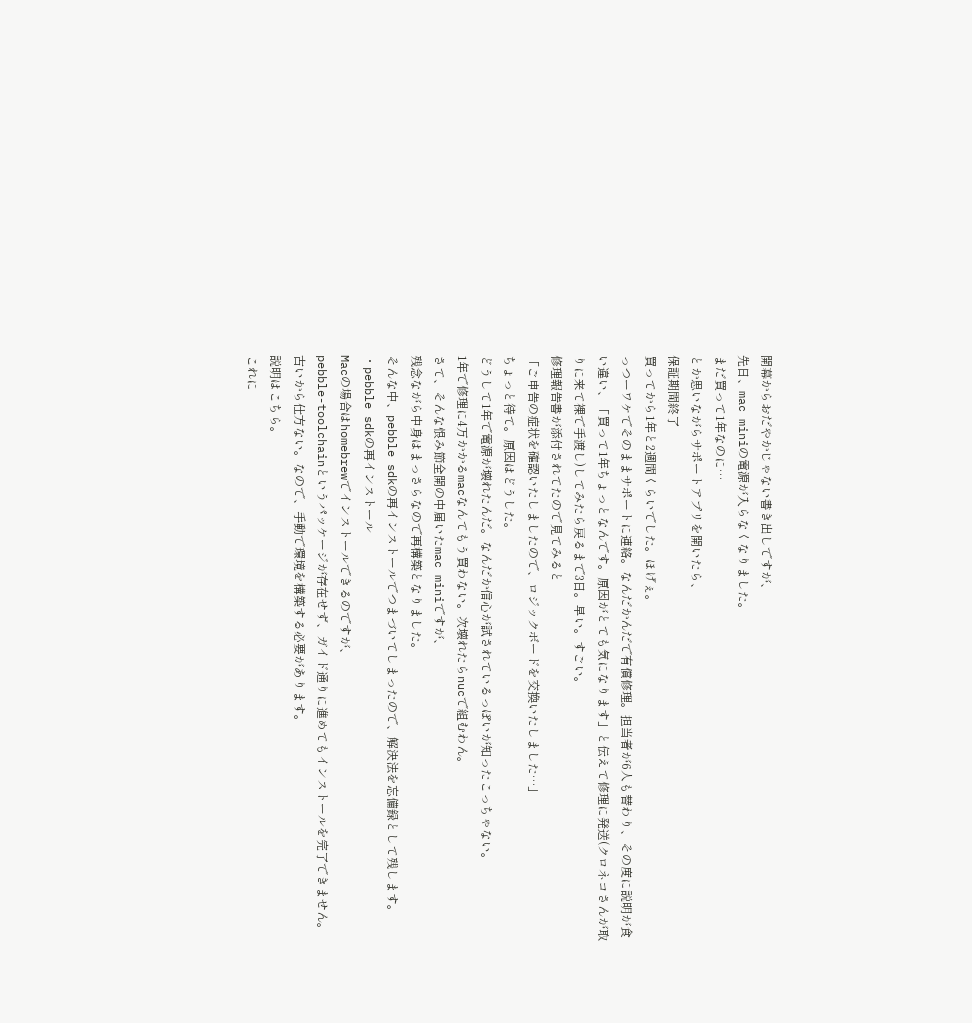開幕からおだやかじゃない書き出しですが、
先日、mac miniの電源が入らなくなりました。
まだ買って1年なのに…
とか思いながらサポートアプリを開いたら、
保証期間終了
買ってから1年と2週間くらいでした。ほげぇ。
っつーワケでそのままサポートに連絡。なんだかんだで有償修理。担当者が6人も替わり、その度に説明が食い違い、「買って1年ちょっとなんです。原因がとても気になります」と伝えて修理に発送(クロネコさんが取りに来て裸で手渡し)してみたら戻るまで3日。早い。すごい。
修理報告書が添付されてたので見てみると
「ご申告の症状を確認いたしましたので、ロジックボードを交換いたしました…」
ちょっと待て。原因はどうした。
どうして1年で電源が壊れたんだ。なんだか信心が試されているっぽいが知ったこっちゃない。
1年で修理に4万かかるmacなんてもう買わない。次壊れたらnucで組むわん。
さて、そんな恨み節全開の中届いたmac miniですが、
残念ながら中身はまっさらなので再構築となりました。
そんな中、pebble sdkの再インストールでつまづいてしまったので、解決法を忘備録として残します。
・pebble sdkの再インストール
Macの場合はhomebrewでインストールできるのですが、
pebble-toolchainというパッケージが存在せず、ガイド通りに進めてもインストールを完了できません。古いから仕方ない。なので、手動で環境を構築する必要があります。
説明はこちら。
これに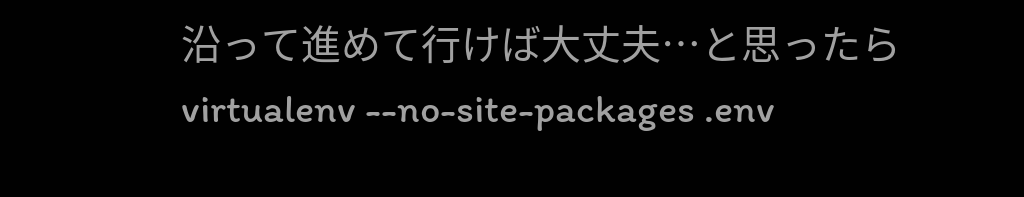沿って進めて行けば大丈夫…と思ったら
virtualenv --no-site-packages .env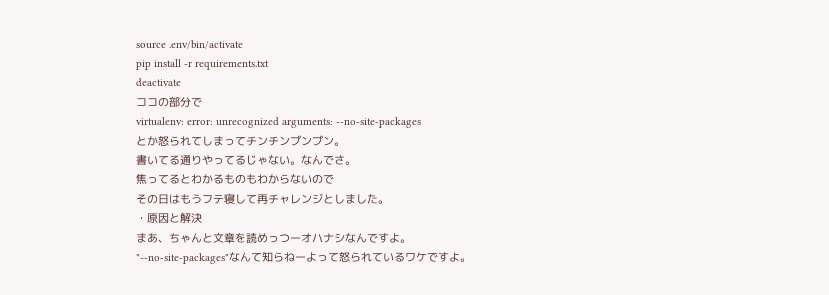source .env/bin/activate
pip install -r requirements.txt
deactivate
ココの部分で
virtualenv: error: unrecognized arguments: --no-site-packages
とか怒られてしまってチンチンプンプン。
書いてる通りやってるじゃない。なんでさ。
焦ってるとわかるものもわからないので
その日はもうフテ寝して再チャレンジとしました。
・原因と解決
まあ、ちゃんと文章を読めっつーオハナシなんですよ。
"--no-site-packages"なんて知らねーよって怒られているワケですよ。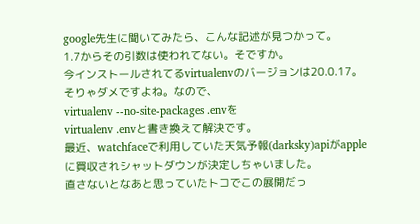google先生に聞いてみたら、こんな記述が見つかって。
1.7からその引数は使われてない。そですか。
今インストールされてるvirtualenvのバージョンは20.0.17。
そりゃダメですよね。なので、
virtualenv --no-site-packages .envを
virtualenv .envと書き換えて解決です。
最近、watchfaceで利用していた天気予報(darksky)apiがappleに買収されシャットダウンが決定しちゃいました。
直さないとなあと思っていたトコでこの展開だっ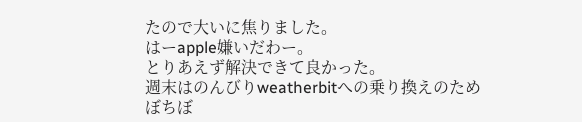たので大いに焦りました。
はーapple嫌いだわー。
とりあえず解決できて良かった。
週末はのんびりweatherbitへの乗り換えのため
ぼちぼ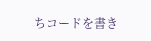ちコードを書き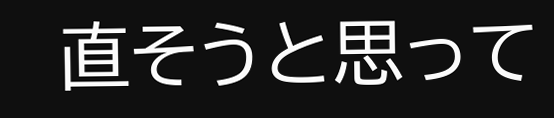直そうと思って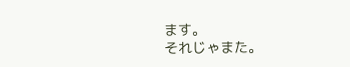ます。
それじゃまた。